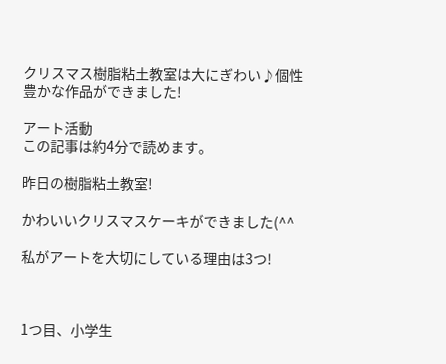クリスマス樹脂粘土教室は大にぎわい♪個性豊かな作品ができました!

アート活動
この記事は約4分で読めます。

昨日の樹脂粘土教室!

かわいいクリスマスケーキができました(^^

私がアートを大切にしている理由は3つ!



1つ目、小学生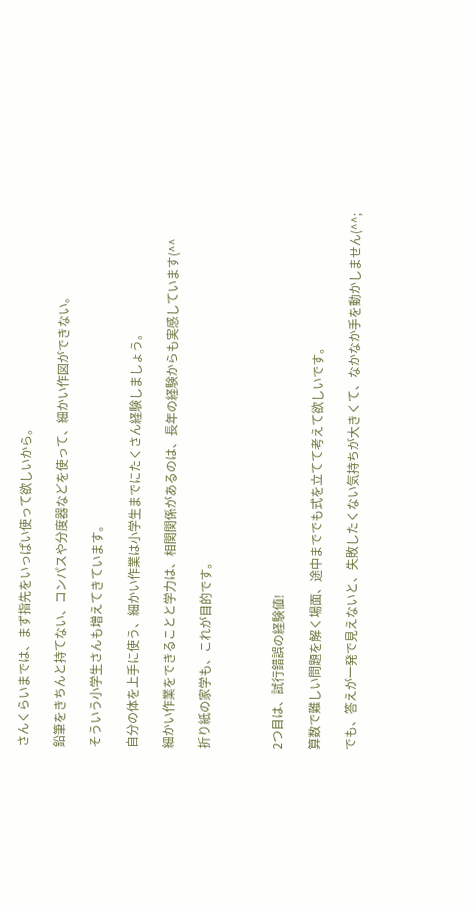さんくらいまでは、まず指先をいっぱい使って欲しいから。

鉛筆をきちんと持てない、コンパスや分度器などを使って、細かい作図ができない。

そういう小学生さんも増えてきています。

自分の体を上手に使う、細かい作業は小学生までにたくさん経験しましょう。

細かい作業をできることと学力は、相関関係があるのは、長年の経験からも実感しています(^^

折り紙の家学も、これが目的です。



2つ目は、試行錯誤の経験値!

算数で難しい問題を解く場面、途中まででも式を立てて考えて欲しいです。

でも、答えが一発で見えないと、失敗したくない気持ちが大きくて、なかなか手を動かしません(^^;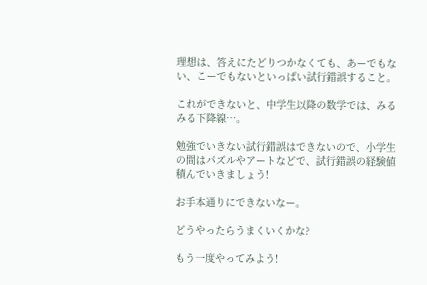理想は、答えにたどりつかなくても、あーでもない、こーでもないといっぱい試行錯誤すること。

これができないと、中学生以降の数学では、みるみる下降線…。

勉強でいきない試行錯誤はできないので、小学生の間はパズルやアートなどで、試行錯誤の経験値積んでいきましょう!

お手本通りにできないなー。

どうやったらうまくいくかな?

もう一度やってみよう!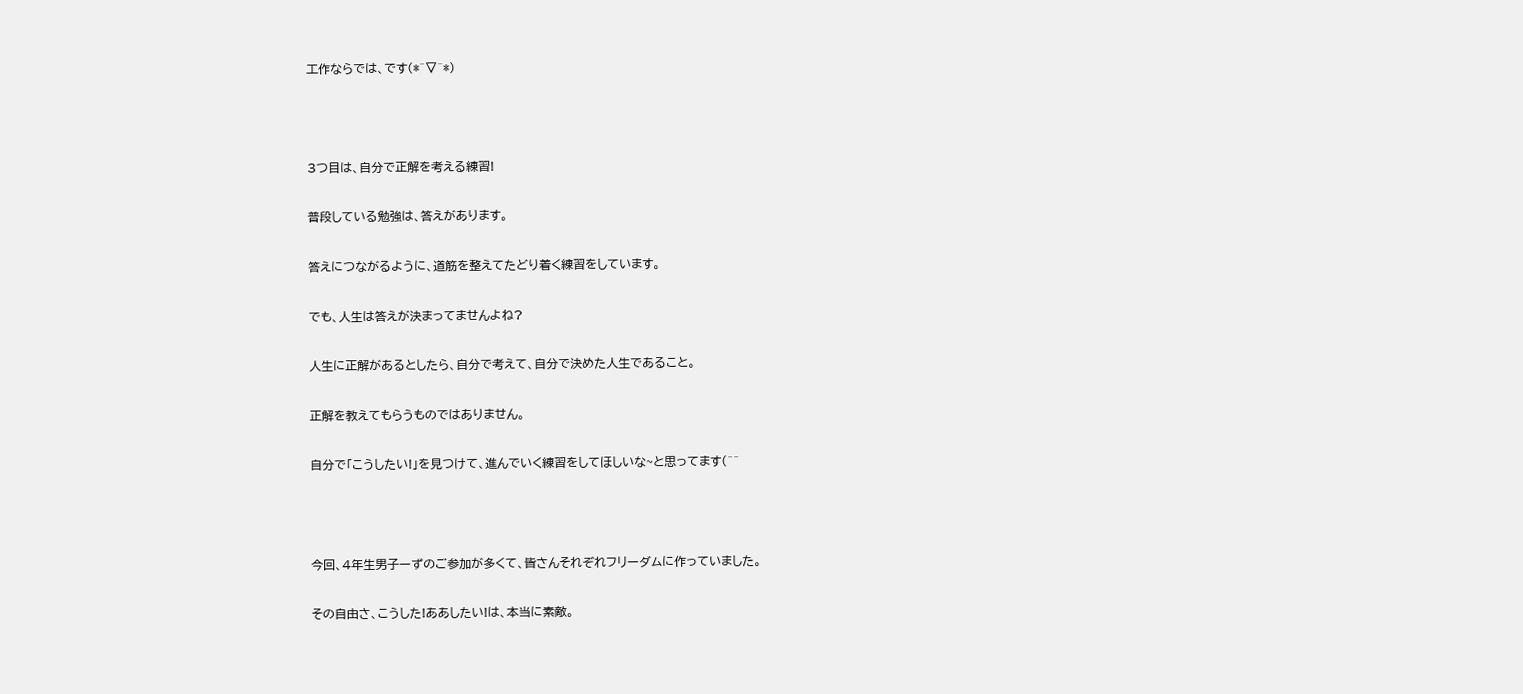工作ならでは、です(*^▽^*)



3つ目は、自分で正解を考える練習!

普段している勉強は、答えがあります。

答えにつながるように、道筋を整えてたどり着く練習をしています。

でも、人生は答えが決まってませんよね?

人生に正解があるとしたら、自分で考えて、自分で決めた人生であること。

正解を教えてもらうものではありません。

自分で「こうしたい!」を見つけて、進んでいく練習をしてほしいな~と思ってます(^^



今回、4年生男子ーずのご参加が多くて、皆さんそれぞれフリーダムに作っていました。

その自由さ、こうした!ああしたい!は、本当に素敵。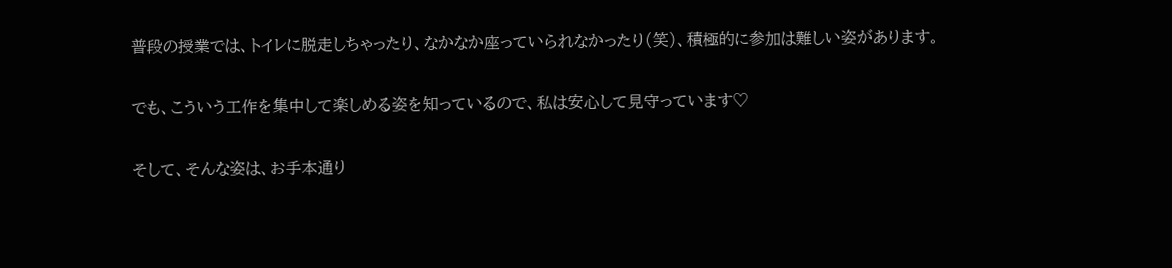普段の授業では、トイレに脱走しちゃったり、なかなか座っていられなかったり(笑)、積極的に参加は難しい姿があります。

でも、こういう工作を集中して楽しめる姿を知っているので、私は安心して見守っています♡

そして、そんな姿は、お手本通り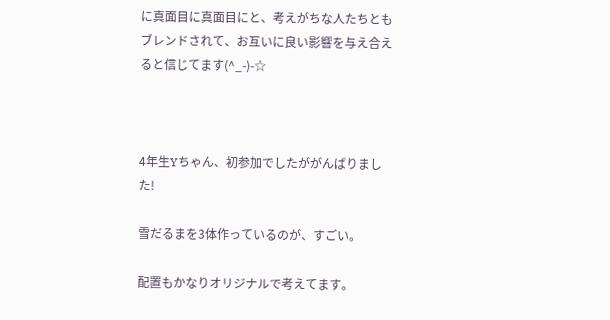に真面目に真面目にと、考えがちな人たちともブレンドされて、お互いに良い影響を与え合えると信じてます(^_-)-☆



4年生Yちゃん、初参加でしたががんばりました!

雪だるまを3体作っているのが、すごい。

配置もかなりオリジナルで考えてます。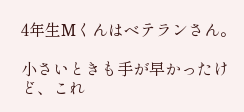4年生Mくんはベテランさん。

小さいときも手が早かったけど、これ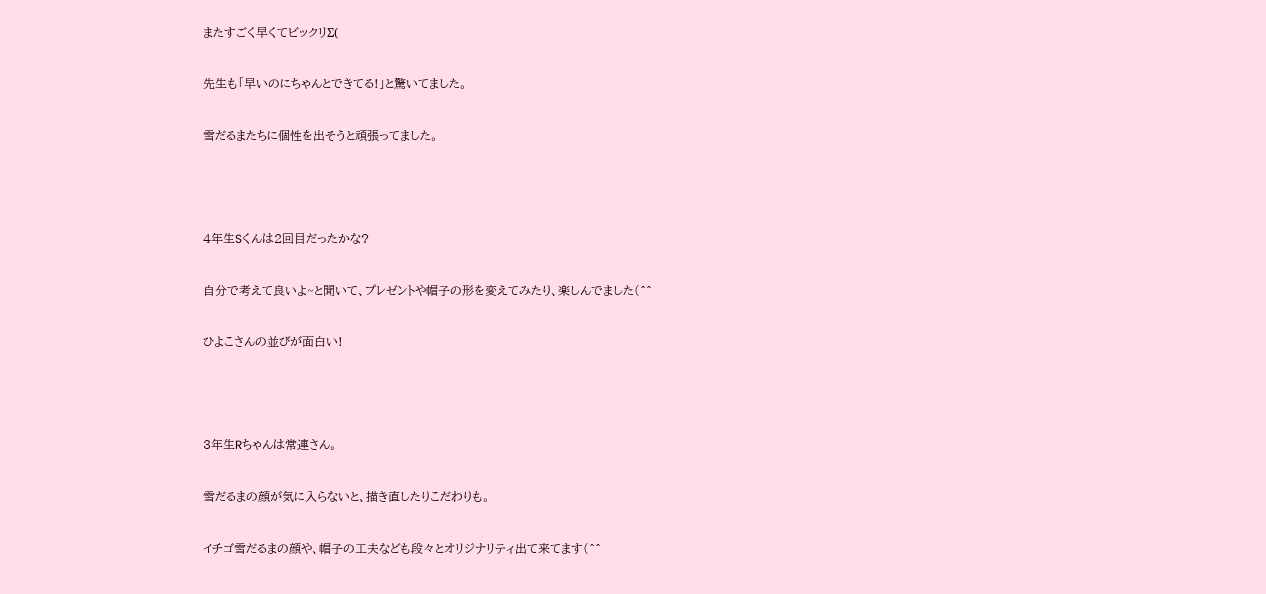またすごく早くてビックリΣ(

先生も「早いのにちゃんとできてる!」と驚いてました。

雪だるまたちに個性を出そうと頑張ってました。



4年生Sくんは2回目だったかな?

自分で考えて良いよ~と聞いて、プレゼントや帽子の形を変えてみたり、楽しんでました(^^

ひよこさんの並びが面白い!



3年生Rちゃんは常連さん。

雪だるまの顔が気に入らないと、描き直したりこだわりも。

イチゴ雪だるまの顔や、帽子の工夫なども段々とオリジナリティ出て来てます(^^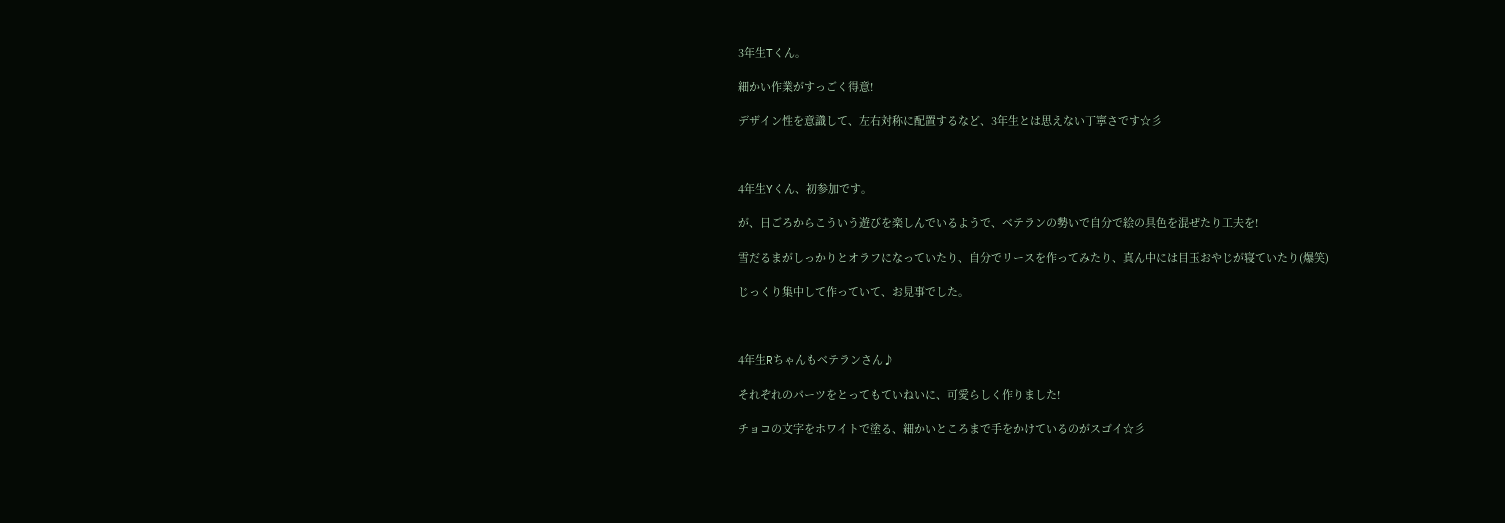3年生Tくん。

細かい作業がすっごく得意!

デザイン性を意識して、左右対称に配置するなど、3年生とは思えない丁寧さです☆彡



4年生Yくん、初参加です。

が、日ごろからこういう遊びを楽しんでいるようで、ベテランの勢いで自分で絵の具色を混ぜたり工夫を!

雪だるまがしっかりとオラフになっていたり、自分でリースを作ってみたり、真ん中には目玉おやじが寝ていたり(爆笑)

じっくり集中して作っていて、お見事でした。



4年生Rちゃんもベテランさん♪

それぞれのパーツをとってもていねいに、可愛らしく作りました!

チョコの文字をホワイトで塗る、細かいところまで手をかけているのがスゴイ☆彡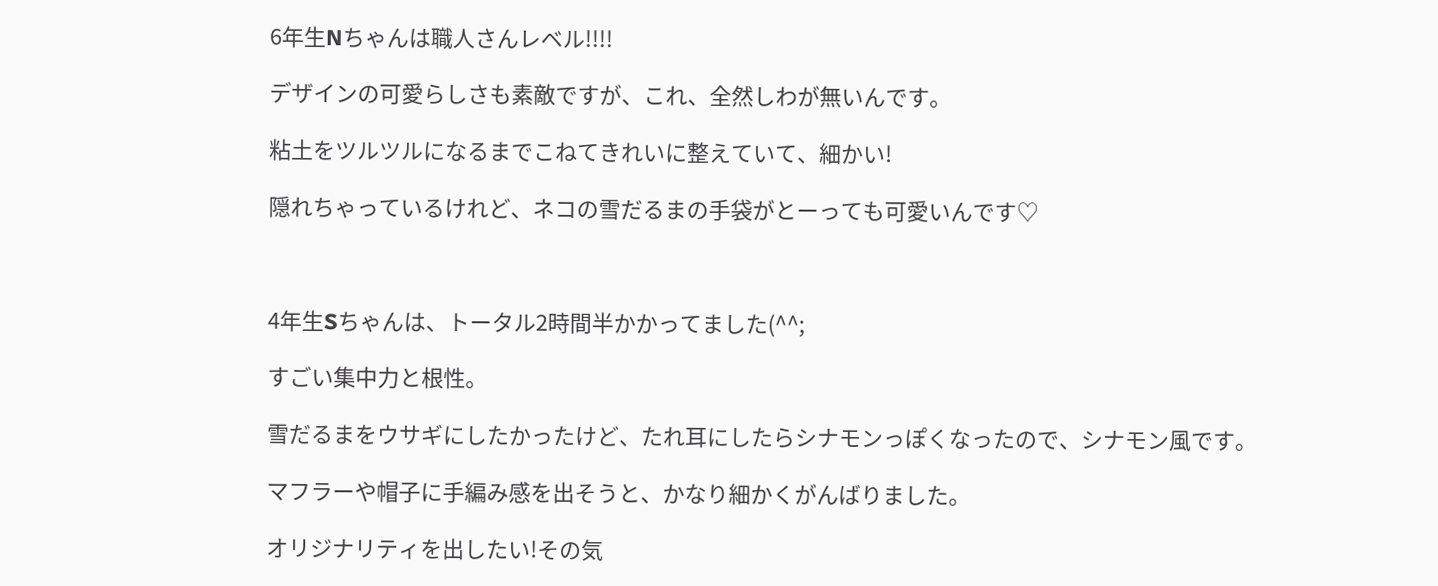6年生Nちゃんは職人さんレベル!!!!

デザインの可愛らしさも素敵ですが、これ、全然しわが無いんです。

粘土をツルツルになるまでこねてきれいに整えていて、細かい!

隠れちゃっているけれど、ネコの雪だるまの手袋がとーっても可愛いんです♡



4年生Sちゃんは、トータル2時間半かかってました(^^;

すごい集中力と根性。

雪だるまをウサギにしたかったけど、たれ耳にしたらシナモンっぽくなったので、シナモン風です。

マフラーや帽子に手編み感を出そうと、かなり細かくがんばりました。

オリジナリティを出したい!その気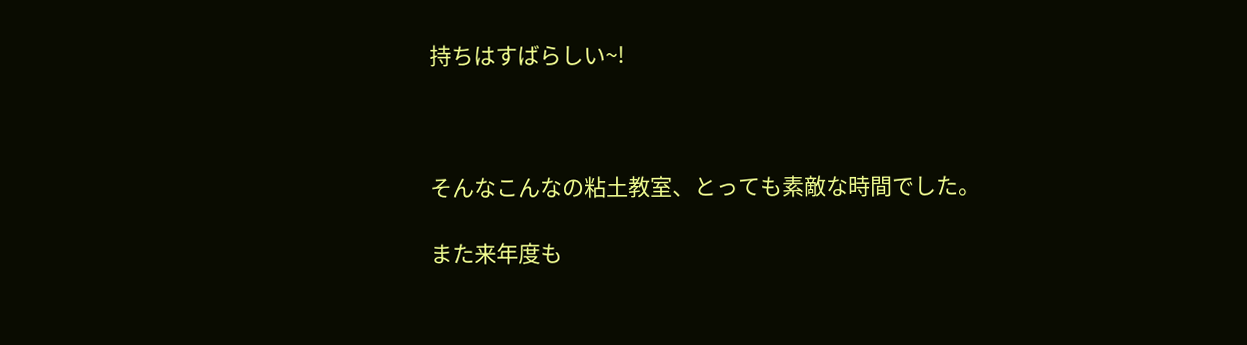持ちはすばらしい~!



そんなこんなの粘土教室、とっても素敵な時間でした。

また来年度も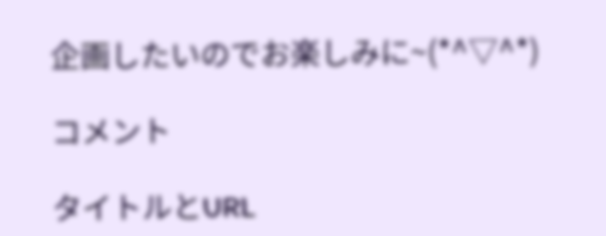企画したいのでお楽しみに~(*^▽^*)

コメント

タイトルとURL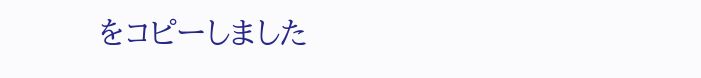をコピーしました